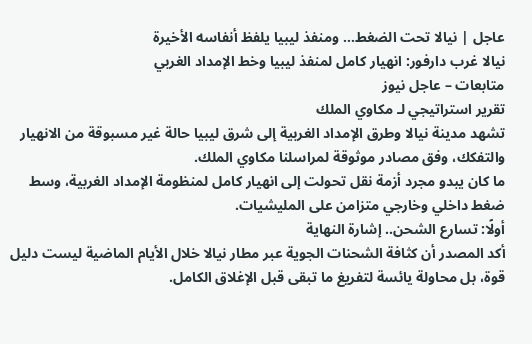عاجل | نيالا تحت الضغط… ومنفذ ليبيا يلفظ أنفاسه الأخيرة
نيالا غرب دارفور: انهيار كامل لمنفذ ليبيا وخط الإمداد الغربي
متابعات – عاجل نيوز
تقرير استراتيجي لـ مكاوي الملك
تشهد مدينة نيالا وطرق الإمداد الغربية إلى شرق ليبيا حالة غير مسبوقة من الانهيار والتفكك، وفق مصادر موثوقة لمراسلنا مكاوي الملك.
ما كان يبدو مجرد أزمة نقل تحولت إلى انهيار كامل لمنظومة الإمداد الغربية، وسط ضغط داخلي وخارجي متزامن على المليشيات.
أولًا: تسارع الشحن.. إشارة النهاية
أكد المصدر أن كثافة الشحنات الجوية عبر مطار نيالا خلال الأيام الماضية ليست دليل قوة، بل محاولة يائسة لتفريغ ما تبقى قبل الإغلاق الكامل.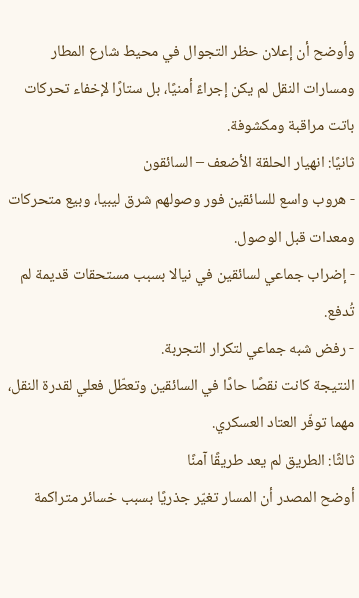وأوضح أن إعلان حظر التجوال في محيط شارع المطار ومسارات النقل لم يكن إجراءً أمنيًا، بل ستارًا لإخفاء تحركات باتت مراقبة ومكشوفة.
ثانيًا: انهيار الحلقة الأضعف – السائقون
- هروب واسع للسائقين فور وصولهم شرق ليبيا، وبيع متحركات ومعدات قبل الوصول.
- إضراب جماعي لسائقين في نيالا بسبب مستحقات قديمة لم تُدفع.
- رفض شبه جماعي لتكرار التجربة.
النتيجة كانت نقصًا حادًا في السائقين وتعطّل فعلي لقدرة النقل، مهما توفّر العتاد العسكري.
ثالثًا: الطريق لم يعد طريقًا آمنًا
أوضح المصدر أن المسار تغيّر جذريًا بسبب خسائر متراكمة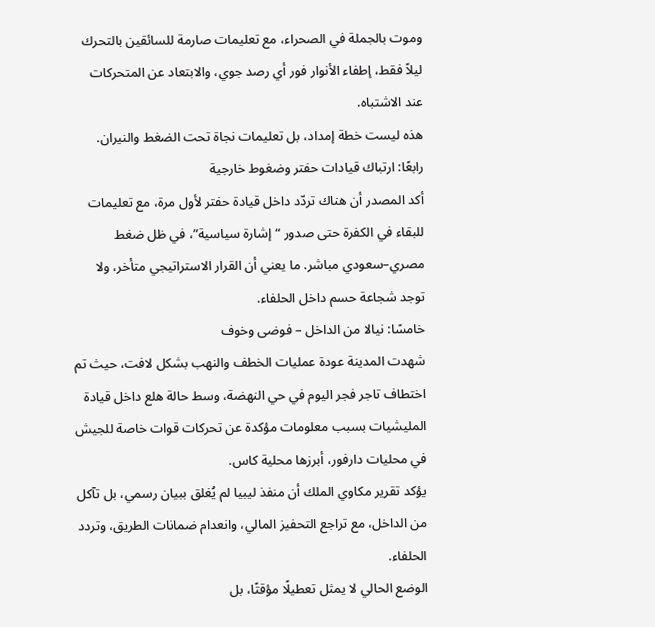وموت بالجملة في الصحراء، مع تعليمات صارمة للسائقين بالتحرك ليلاً فقط، إطفاء الأنوار فور أي رصد جوي، والابتعاد عن المتحركات عند الاشتباه.
هذه ليست خطة إمداد، بل تعليمات نجاة تحت الضغط والنيران.
رابعًا: ارتباك قيادات حفتر وضغوط خارجية
أكد المصدر أن هناك تردّد داخل قيادة حفتر لأول مرة، مع تعليمات للبقاء في الكفرة حتى صدور “إشارة سياسية”، في ظل ضغط مصري–سعودي مباشر. ما يعني أن القرار الاستراتيجي متأخر، ولا توجد شجاعة حسم داخل الحلفاء.
خامسًا: نيالا من الداخل – فوضى وخوف
شهدت المدينة عودة عمليات الخطف والنهب بشكل لافت، حيث تم اختطاف تاجر فجر اليوم في حي النهضة، وسط حالة هلع داخل قيادة المليشيات بسبب معلومات مؤكدة عن تحركات قوات خاصة للجيش في محليات دارفور، أبرزها محلية كاس.
يؤكد تقرير مكاوي الملك أن منفذ ليبيا لم يُغلق ببيان رسمي، بل تآكل من الداخل، مع تراجع التحفيز المالي، وانعدام ضمانات الطريق، وتردد الحلفاء.
الوضع الحالي لا يمثل تعطيلًا مؤقتًا، بل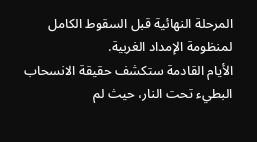المرحلة النهائية قبل السقوط الكامل لمنظومة الإمداد الغربية.
الأيام القادمة ستكشف حقيقة الانسحاب البطيء تحت النار، حيث لم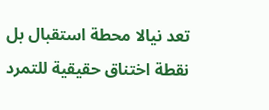تعد نيالا محطة استقبال بل نقطة اختناق حقيقية للتمرد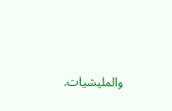والمليشيات.